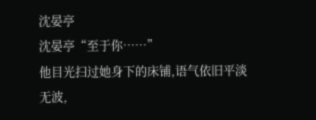沈晏亭
沈晏亭“至于你……”
他目光扫过她身下的床铺,语气依旧平淡无波,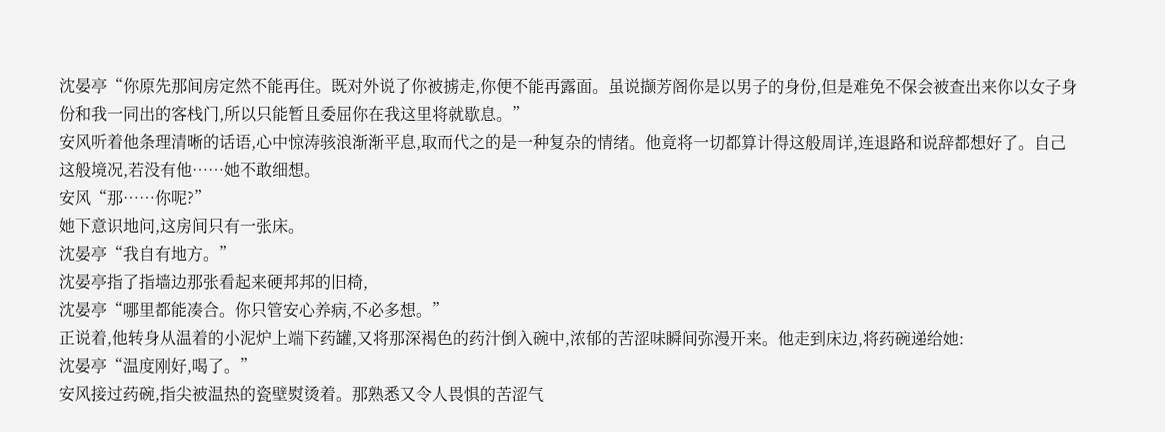沈晏亭“你原先那间房定然不能再住。既对外说了你被掳走,你便不能再露面。虽说撷芳阁你是以男子的身份,但是难免不保会被查出来你以女子身份和我一同出的客栈门,所以只能暂且委屈你在我这里将就歇息。”
安风听着他条理清晰的话语,心中惊涛骇浪渐渐平息,取而代之的是一种复杂的情绪。他竟将一切都算计得这般周详,连退路和说辞都想好了。自己这般境况,若没有他……她不敢细想。
安风“那……你呢?”
她下意识地问,这房间只有一张床。
沈晏亭“我自有地方。”
沈晏亭指了指墙边那张看起来硬邦邦的旧椅,
沈晏亭“哪里都能凑合。你只管安心养病,不必多想。”
正说着,他转身从温着的小泥炉上端下药罐,又将那深褐色的药汁倒入碗中,浓郁的苦涩味瞬间弥漫开来。他走到床边,将药碗递给她:
沈晏亭“温度刚好,喝了。”
安风接过药碗,指尖被温热的瓷壁熨烫着。那熟悉又令人畏惧的苦涩气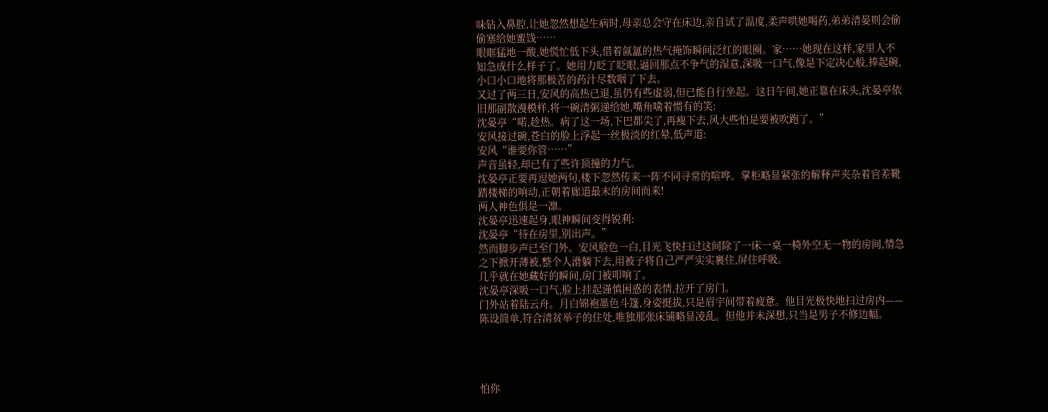味钻入鼻腔,让她忽然想起生病时,母亲总会守在床边,亲自试了温度,柔声哄她喝药,弟弟清晏则会偷偷塞给她蜜饯……
眼眶猛地一酸,她慌忙低下头,借着氤氲的热气掩饰瞬间泛红的眼圈。家……她现在这样,家里人不知急成什么样子了。她用力眨了眨眼,逼回那点不争气的湿意,深吸一口气,像是下定决心般,捧起碗,小口小口地将那极苦的药汁尽数咽了下去。
又过了两三日,安风的高热已退,虽仍有些虚弱,但已能自行坐起。这日午间,她正靠在床头,沈晏亭依旧那副散漫模样,将一碗清粥递给她,嘴角噙着惯有的笑:
沈晏亭“喏,趁热。病了这一场,下巴都尖了,再瘦下去,风大些怕是要被吹跑了。”
安风接过碗,苍白的脸上浮起一丝极淡的红晕,低声道:
安风“谁要你管……”
声音虽轻,却已有了些许顶撞的力气。
沈晏亭正要再逗她两句,楼下忽然传来一阵不同寻常的喧哗。掌柜略显紧张的解释声夹杂着官差靴踏楼梯的响动,正朝着廊道最末的房间而来!
两人神色俱是一凛。
沈晏亭迅速起身,眼神瞬间变得锐利:
沈晏亭“待在房里,别出声。”
然而脚步声已至门外。安风脸色一白,目光飞快扫过这间除了一床一桌一椅外空无一物的房间,情急之下掀开薄被,整个人滑躺下去,用被子将自己严严实实裹住,屏住呼吸。
几乎就在她藏好的瞬间,房门被叩响了。
沈晏亭深吸一口气,脸上挂起谨慎困惑的表情,拉开了房门。
门外站着陆云舟。月白锦袍墨色斗篷,身姿挺拔,只是眉宇间带着疲惫。他目光极快地扫过房内——陈设简单,符合清贫举子的住处,唯独那张床铺略显凌乱。但他并未深想,只当是男子不修边幅。




怕你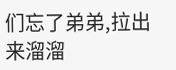们忘了弟弟,拉出来溜溜